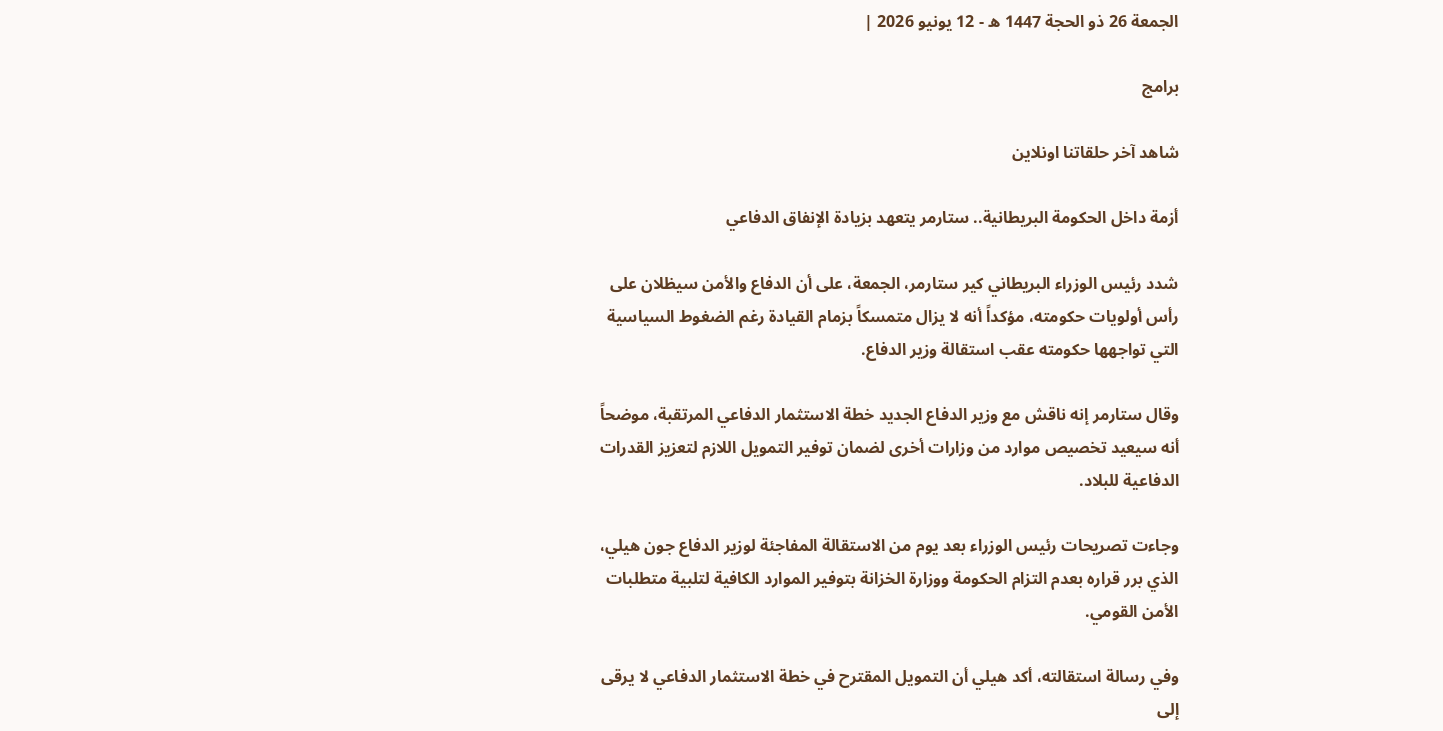الجمعة 26 ذو الحجة 1447 ه - 12 يونيو 2026 |

برامج

شاهد آخر حلقاتنا اونلاين

أزمة داخل الحكومة البريطانية.. ستارمر يتعهد بزيادة الإنفاق الدفاعي

شدد رئيس الوزراء البريطاني كير ستارمر، الجمعة، على أن الدفاع والأمن سيظلان على رأس أولويات حكومته، مؤكداً أنه لا يزال متمسكاً بزمام القيادة رغم الضغوط السياسية التي تواجهها حكومته عقب استقالة وزير الدفاع.

وقال ستارمر إنه ناقش مع وزير الدفاع الجديد خطة الاستثمار الدفاعي المرتقبة، موضحاً أنه سيعيد تخصيص موارد من وزارات أخرى لضمان توفير التمويل اللازم لتعزيز القدرات الدفاعية للبلاد.

وجاءت تصريحات رئيس الوزراء بعد يوم من الاستقالة المفاجئة لوزير الدفاع جون هيلي، الذي برر قراره بعدم التزام الحكومة ووزارة الخزانة بتوفير الموارد الكافية لتلبية متطلبات الأمن القومي.

وفي رسالة استقالته، أكد هيلي أن التمويل المقترح في خطة الاستثمار الدفاعي لا يرقى إلى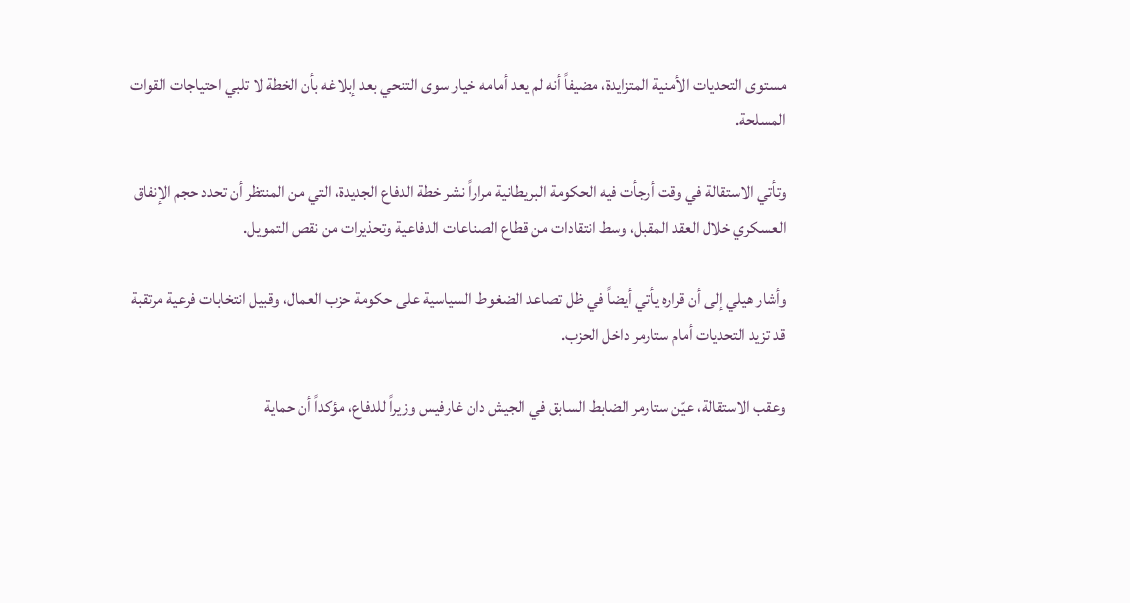مستوى التحديات الأمنية المتزايدة، مضيفاً أنه لم يعد أمامه خيار سوى التنحي بعد إبلاغه بأن الخطة لا تلبي احتياجات القوات المسلحة.

وتأتي الاستقالة في وقت أرجأت فيه الحكومة البريطانية مراراً نشر خطة الدفاع الجديدة، التي من المنتظر أن تحدد حجم الإنفاق العسكري خلال العقد المقبل، وسط انتقادات من قطاع الصناعات الدفاعية وتحذيرات من نقص التمويل.

وأشار هيلي إلى أن قراره يأتي أيضاً في ظل تصاعد الضغوط السياسية على حكومة حزب العمال، وقبيل انتخابات فرعية مرتقبة قد تزيد التحديات أمام ستارمر داخل الحزب.

وعقب الاستقالة، عيّن ستارمر الضابط السابق في الجيش دان غارفيس وزيراً للدفاع، مؤكداً أن حماية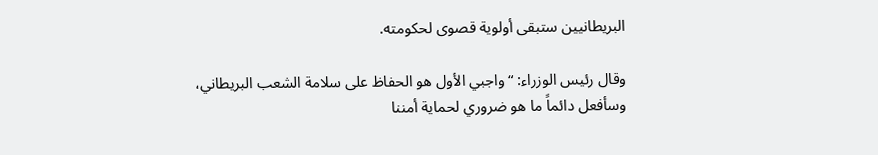البريطانيين ستبقى أولوية قصوى لحكومته.

وقال رئيس الوزراء: “واجبي الأول هو الحفاظ على سلامة الشعب البريطاني، وسأفعل دائماً ما هو ضروري لحماية أمننا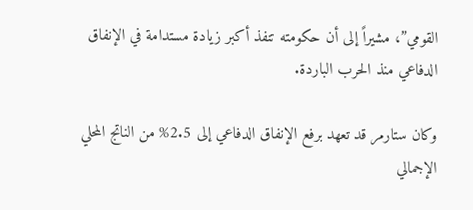القومي”، مشيراً إلى أن حكومته تنفذ أكبر زيادة مستدامة في الإنفاق الدفاعي منذ الحرب الباردة.

وكان ستارمر قد تعهد برفع الإنفاق الدفاعي إلى 2.5% من الناتج المحلي الإجمالي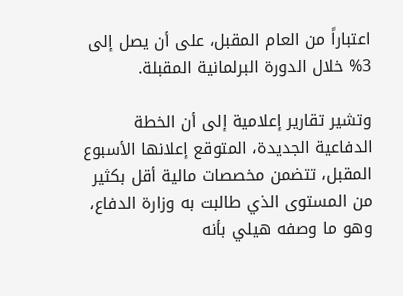اعتباراً من العام المقبل، على أن يصل إلى 3% خلال الدورة البرلمانية المقبلة.

وتشير تقارير إعلامية إلى أن الخطة الدفاعية الجديدة، المتوقع إعلانها الأسبوع المقبل، تتضمن مخصصات مالية أقل بكثير من المستوى الذي طالبت به وزارة الدفاع، وهو ما وصفه هيلي بأنه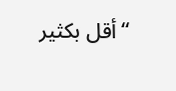“أقل بكثير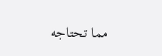مما تحتاجه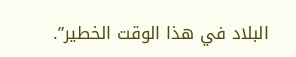البلاد في هذا الوقت الخطير”.